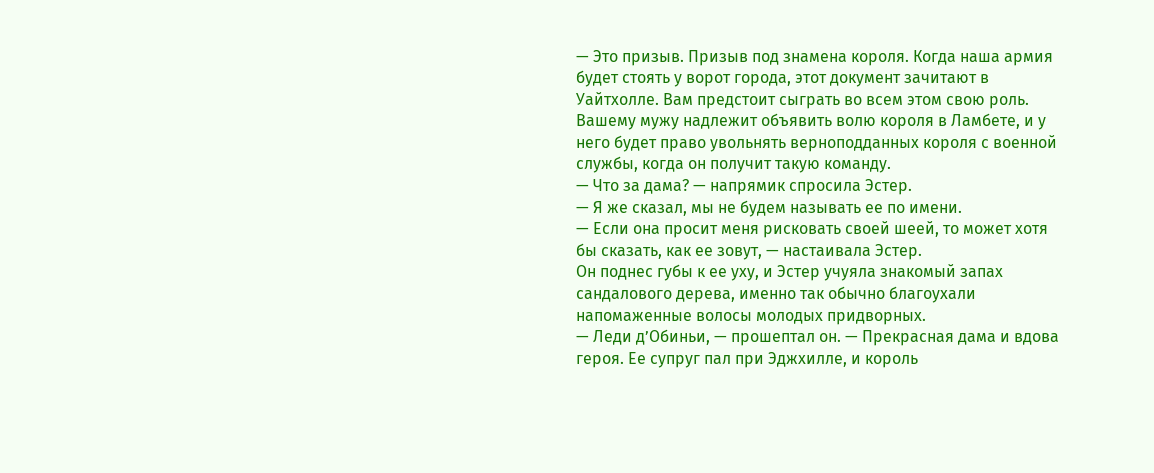— Это призыв. Призыв под знамена короля. Когда наша армия будет стоять у ворот города, этот документ зачитают в Уайтхолле. Вам предстоит сыграть во всем этом свою роль. Вашему мужу надлежит объявить волю короля в Ламбете, и у него будет право увольнять верноподданных короля с военной службы, когда он получит такую команду.
— Что за дама? — напрямик спросила Эстер.
— Я же сказал, мы не будем называть ее по имени.
— Если она просит меня рисковать своей шеей, то может хотя бы сказать, как ее зовут, — настаивала Эстер.
Он поднес губы к ее уху, и Эстер учуяла знакомый запах сандалового дерева, именно так обычно благоухали напомаженные волосы молодых придворных.
— Леди д’Обиньи, — прошептал он. — Прекрасная дама и вдова героя. Ее супруг пал при Эджхилле, и король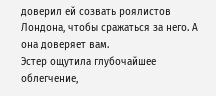доверил ей созвать роялистов Лондона, чтобы сражаться за него. А она доверяет вам.
Эстер ощутила глубочайшее облегчение,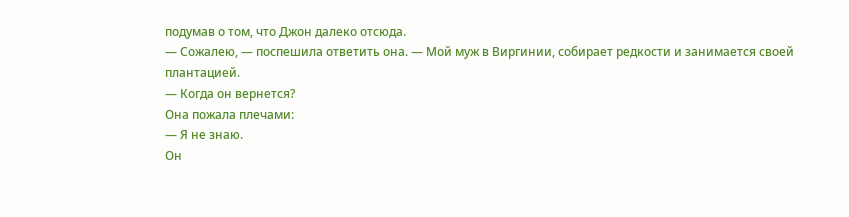подумав о том, что Джон далеко отсюда.
— Сожалею, — поспешила ответить она. — Мой муж в Виргинии, собирает редкости и занимается своей плантацией.
— Когда он вернется?
Она пожала плечами:
— Я не знаю.
Он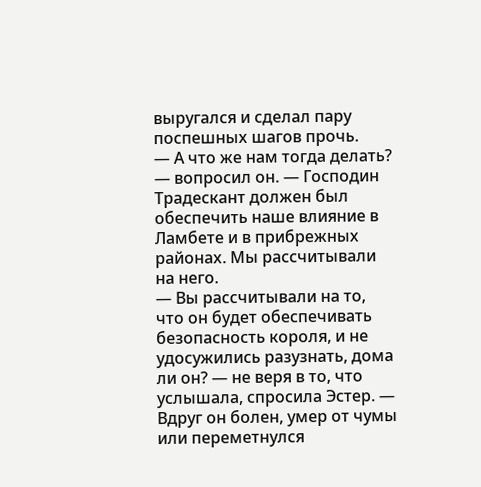выругался и сделал пару поспешных шагов прочь.
— А что же нам тогда делать? — вопросил он. — Господин Традескант должен был обеспечить наше влияние в Ламбете и в прибрежных районах. Мы рассчитывали на него.
— Вы рассчитывали на то, что он будет обеспечивать безопасность короля, и не удосужились разузнать, дома ли он? — не веря в то, что услышала, спросила Эстер. — Вдруг он болен, умер от чумы или переметнулся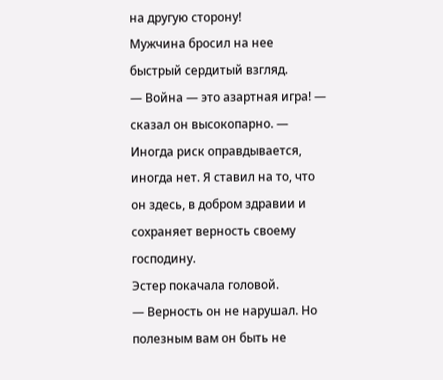на другую сторону!
Мужчина бросил на нее быстрый сердитый взгляд.
— Война — это азартная игра! — сказал он высокопарно. — Иногда риск оправдывается, иногда нет. Я ставил на то, что он здесь, в добром здравии и сохраняет верность своему господину.
Эстер покачала головой.
— Верность он не нарушал. Но полезным вам он быть не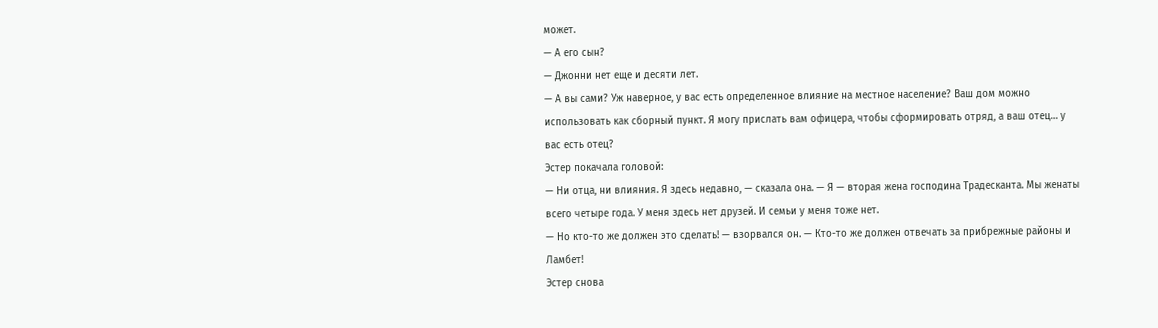может.
— А его сын?
— Джонни нет еще и десяти лет.
— А вы сами? Уж наверное, у вас есть определенное влияние на местное население? Ваш дом можно использовать как сборный пункт. Я могу прислать вам офицера, чтобы сформировать отряд, а ваш отец… у вас есть отец?
Эстер покачала головой:
— Ни отца, ни влияния. Я здесь недавно, — сказала она. — Я — вторая жена господина Традесканта. Мы женаты всего четыре года. У меня здесь нет друзей. И семьи у меня тоже нет.
— Но кто-то же должен это сделать! — взорвался он. — Кто-то же должен отвечать за прибрежные районы и Ламбет!
Эстер снова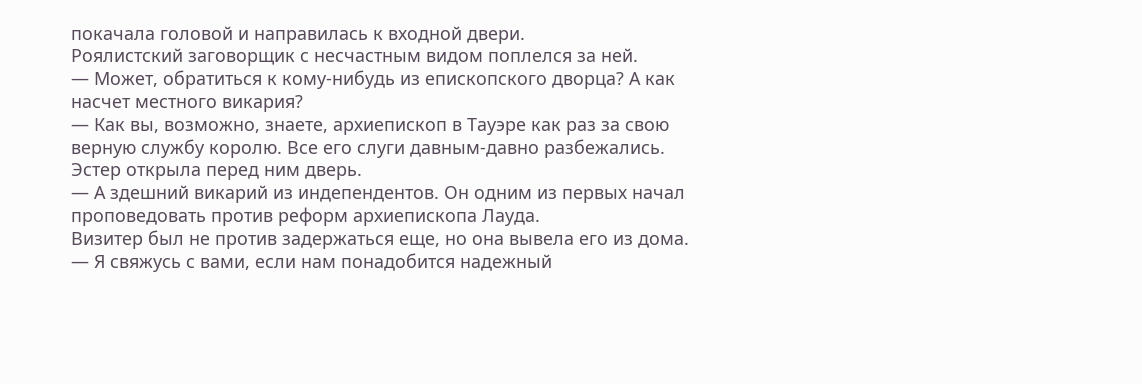покачала головой и направилась к входной двери.
Роялистский заговорщик с несчастным видом поплелся за ней.
— Может, обратиться к кому-нибудь из епископского дворца? А как насчет местного викария?
— Как вы, возможно, знаете, архиепископ в Тауэре как раз за свою верную службу королю. Все его слуги давным-давно разбежались.
Эстер открыла перед ним дверь.
— А здешний викарий из индепендентов. Он одним из первых начал проповедовать против реформ архиепископа Лауда.
Визитер был не против задержаться еще, но она вывела его из дома.
— Я свяжусь с вами, если нам понадобится надежный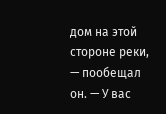дом на этой стороне реки, — пообещал он. — У вас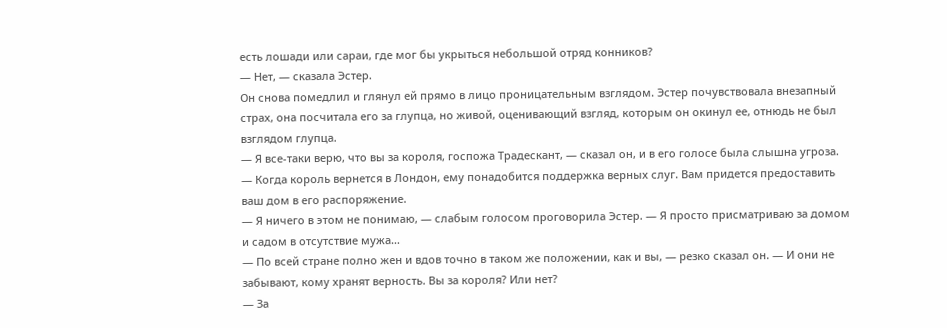есть лошади или сараи, где мог бы укрыться небольшой отряд конников?
— Нет, — сказала Эстер.
Он снова помедлил и глянул ей прямо в лицо проницательным взглядом. Эстер почувствовала внезапный страх, она посчитала его за глупца, но живой, оценивающий взгляд, которым он окинул ее, отнюдь не был взглядом глупца.
— Я все-таки верю, что вы за короля, госпожа Традескант, — сказал он, и в его голосе была слышна угроза. — Когда король вернется в Лондон, ему понадобится поддержка верных слуг. Вам придется предоставить ваш дом в его распоряжение.
— Я ничего в этом не понимаю, — слабым голосом проговорила Эстер. — Я просто присматриваю за домом и садом в отсутствие мужа…
— По всей стране полно жен и вдов точно в таком же положении, как и вы, — резко сказал он. — И они не забывают, кому хранят верность. Вы за короля? Или нет?
— За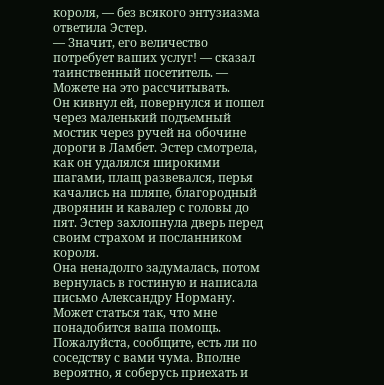короля, — без всякого энтузиазма ответила Эстер.
— Значит, его величество потребует ваших услуг! — сказал таинственный посетитель. — Можете на это рассчитывать.
Он кивнул ей, повернулся и пошел через маленький подъемный мостик через ручей на обочине дороги в Ламбет. Эстер смотрела, как он удалялся широкими шагами, плащ развевался, перья качались на шляпе, благородный дворянин и кавалер с головы до пят. Эстер захлопнула дверь перед своим страхом и посланником короля.
Она ненадолго задумалась, потом вернулась в гостиную и написала письмо Александру Норману.
Может статься так, что мне понадобится ваша помощь. Пожалуйста, сообщите, есть ли по соседству с вами чума. Вполне вероятно, я соберусь приехать и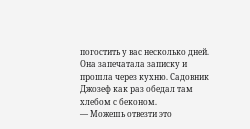погостить у вас несколько дней.
Она запечатала записку и прошла через кухню. Садовник Джозеф как раз обедал там хлебом с беконом.
— Можешь отвезти это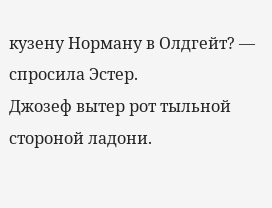кузену Норману в Олдгейт? — спросила Эстер.
Джозеф вытер рот тыльной стороной ладони.